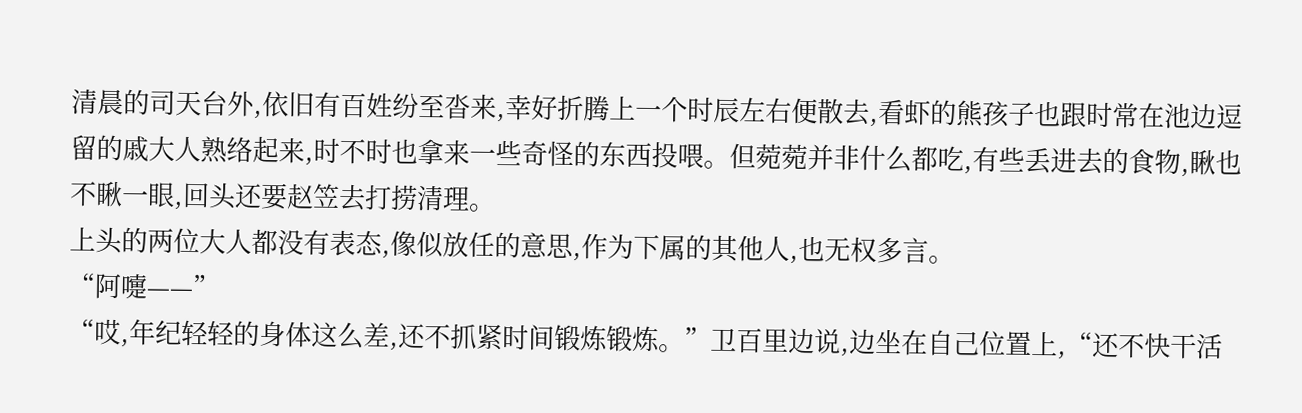清晨的司天台外,依旧有百姓纷至沓来,幸好折腾上一个时辰左右便散去,看虾的熊孩子也跟时常在池边逗留的戚大人熟络起来,时不时也拿来一些奇怪的东西投喂。但菀菀并非什么都吃,有些丢进去的食物,瞅也不瞅一眼,回头还要赵笠去打捞清理。
上头的两位大人都没有表态,像似放任的意思,作为下属的其他人,也无权多言。
“阿嚏——”
“哎,年纪轻轻的身体这么差,还不抓紧时间锻炼锻炼。”卫百里边说,边坐在自己位置上,“还不快干活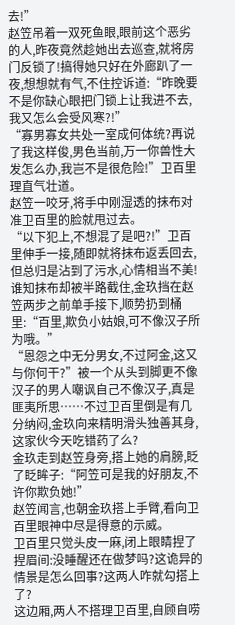去!”
赵笠吊着一双死鱼眼,眼前这个恶劣的人,昨夜竟然趁她出去巡查,就将房门反锁了!搞得她只好在外廊趴了一夜,想想就有气,不住控诉道:“昨晚要不是你缺心眼把门锁上让我进不去,我又怎么会受风寒?!”
“寡男寡女共处一室成何体统?再说了我这样俊,男色当前,万一你兽性大发怎么办,我岂不是很危险!”卫百里理直气壮道。
赵笠一咬牙,将手中刚湿透的抹布对准卫百里的脸就甩过去。
“以下犯上,不想混了是吧?!”卫百里伸手一接,随即就将抹布返丢回去,但总归是沾到了污水,心情相当不美!
谁知抹布却被半路截住,金玖挡在赵笠两步之前单手接下,顺势扔到桶里:“百里,欺负小姑娘,可不像汉子所为哦。”
“恩怨之中无分男女,不过阿金,这又与你何干?”被一个从头到脚更不像汉子的男人嘲讽自己不像汉子,真是匪夷所思……不过卫百里倒是有几分纳闷,金玖向来精明滑头独善其身,这家伙今天吃错药了么?
金玖走到赵笠身旁,搭上她的肩膀,眨了眨眸子:“阿笠可是我的好朋友,不许你欺负她!”
赵笠闻言,也朝金玖搭上手臂,看向卫百里眼神中尽是得意的示威。
卫百里只觉头皮一麻,闭上眼睛捏了捏眉间:没睡醒还在做梦吗?这诡异的情景是怎么回事?这两人咋就勾搭上了?
这边厢,两人不搭理卫百里,自顾自唠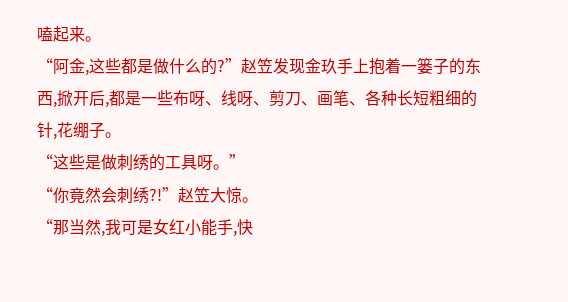嗑起来。
“阿金,这些都是做什么的?”赵笠发现金玖手上抱着一篓子的东西,掀开后,都是一些布呀、线呀、剪刀、画笔、各种长短粗细的针,花绷子。
“这些是做刺绣的工具呀。”
“你竟然会刺绣?!”赵笠大惊。
“那当然,我可是女红小能手,快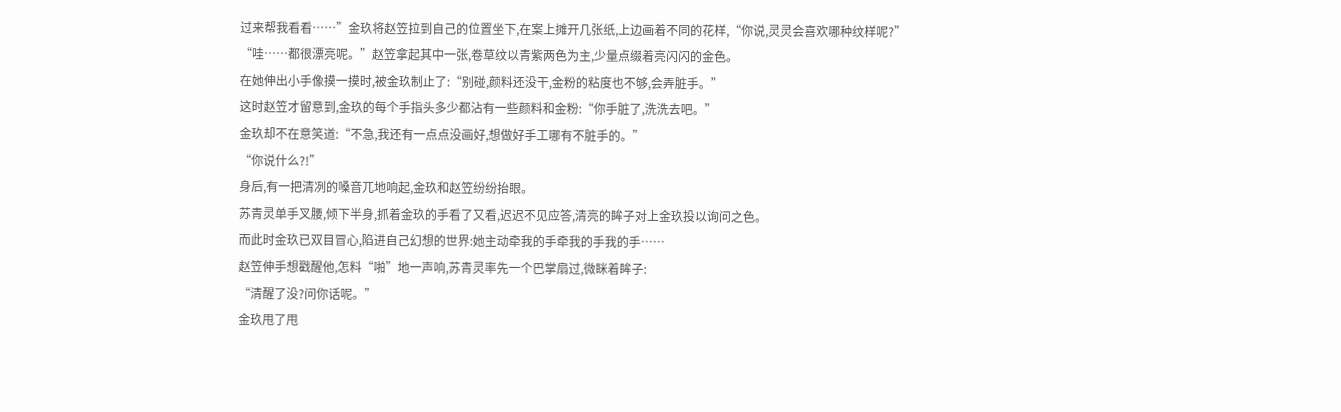过来帮我看看……”金玖将赵笠拉到自己的位置坐下,在案上摊开几张纸,上边画着不同的花样,“你说,灵灵会喜欢哪种纹样呢?”
“哇……都很漂亮呢。”赵笠拿起其中一张,卷草纹以青紫两色为主,少量点缀着亮闪闪的金色。
在她伸出小手像摸一摸时,被金玖制止了:“别碰,颜料还没干,金粉的粘度也不够,会弄脏手。”
这时赵笠才留意到,金玖的每个手指头多少都沾有一些颜料和金粉:“你手脏了,洗洗去吧。”
金玖却不在意笑道:“不急,我还有一点点没画好,想做好手工哪有不脏手的。”
“你说什么?!”
身后,有一把清冽的嗓音兀地响起,金玖和赵笠纷纷抬眼。
苏青灵单手叉腰,倾下半身,抓着金玖的手看了又看,迟迟不见应答,清亮的眸子对上金玖投以询问之色。
而此时金玖已双目冒心,陷进自己幻想的世界:她主动牵我的手牵我的手我的手……
赵笠伸手想戳醒他,怎料“啪”地一声响,苏青灵率先一个巴掌扇过,微眯着眸子:
“清醒了没?问你话呢。”
金玖甩了甩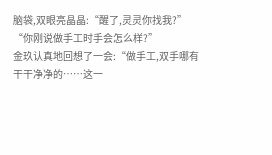脑袋,双眼亮晶晶:“醒了,灵灵你找我?”
“你刚说做手工时手会怎么样?”
金玖认真地回想了一会:“做手工,双手哪有干干净净的……这一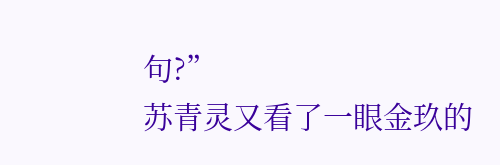句?”
苏青灵又看了一眼金玖的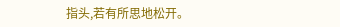指头,若有所思地松开。